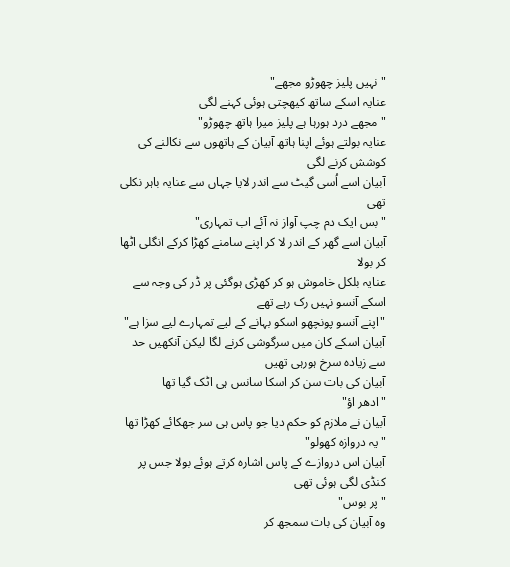"نہیں پلیز چھوڑو مجھے"
عنایہ اسکے ساتھ کیھچتی ہوئی کہنے لگی
"مجھے درد ہورہا ہے پلیز میرا ہاتھ چھوڑو"
عنایہ بولتے ہوئے اپنا ہاتھ آبیان کے ہاتھوں سے نکالنے کی کوشش کرنے لگی
آبیان اسے اُسی گیٹ سے اندر لایا جہاں سے عنایہ باہر نکلی تھی
"بس ایک دم چپ آواز نہ آئے اب تمہاری"
آبیان اسے گھر کے اندر لا کر اپنے سامنے کھڑا کرکے انگلی اٹھا کر بولا
عنایہ بلکل خاموش ہو کر کھڑی ہوگئی پر ڈر کی وجہ سے اسکے آنسو نہیں رک رہے تھے
"اپنے آنسو پونچھو اسکو بہانے کے لیے تمہارے لیے سزا ہے"
آبیان اسکے کان میں سرگوشی کرنے لگا لیکن آنکھیں حد سے زیادہ سرخ ہورہی تھیں
آبیان کی بات سن کر اسکا سانس ہی اٹک گیا تھا
"ادھر اؤ"
آبیان نے ملازم کو حکم دیا جو پاس ہی سر جھکائے کھڑا تھا
"یہ دروازہ کھولو"
آبیان اس دروازے کے پاس اشارہ کرتے ہوئے بولا جس پر کنڈی لگی ہوئی تھی
"پر بوس"
وہ آبیان کی بات سمجھ کر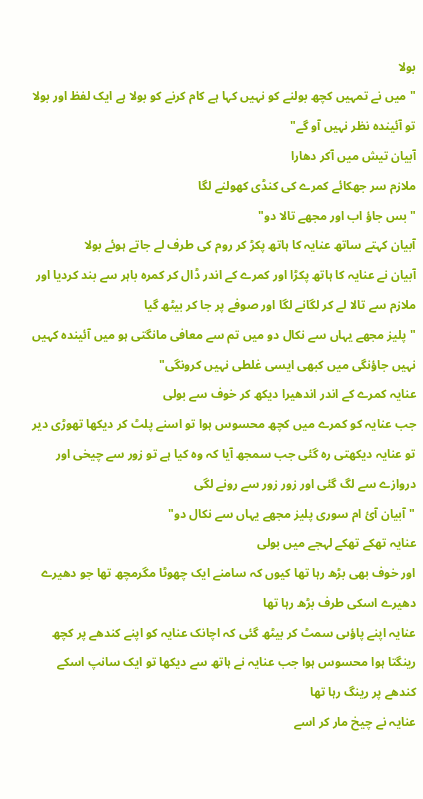بولا
"میں نے تمہیں کچھ بولنے کو نہیں کہا ہے کام کرنے کو بولا ہے ایک لفظ اور بولا تو آئیندہ نظر نہیں آو گے"
آبیان تیش میں آکر دھارا
ملازم سر جھکائے کمرے کی کنڈی کھولنے لگا
"بس جاؤ اب اور مجھے تالا دو"
آبیان کہتے ساتھ عنایہ کا ہاتھ پکڑ کر روم کی طرف لے جاتے ہوئے بولا
آبیان نے عنایہ کا ہاتھ پکڑا اور کمرے کے اندر ڈال کر کمرہ باہر سے بند کردیا اور ملازم سے تالا لے کر لگانے لگا اور صوفے پر جا کر بیٹھ گیا
"پلیز مجھے یہاں سے نکال دو میں تم سے معافی مانگتی ہو میں آئیندہ کہیں نہیں جاؤنگی میں کبھی ایسی غلطی نہیں کرونگی"
عنایہ کمرے کے اندر اندھیرا دیکھ کر خوف سے بولی
جب عنایہ کو کمرے میں کچھ محسوس ہوا تو اسنے پلٹ کر دیکھا تھوڑی دیر تو عنایہ دیکھتی رہ گئی جب سمجھ آیا کہ وہ کیا ہے تو زور سے چیخی اور دروازے سے لگ گئی اور زور زور سے رونے لگی
"آبیان آئ ام سوری پلیز مجھے یہاں سے نکال دو"
عنایہ تھکے تھکے لہجے میں بولی
اور خوف بھی بڑھ رہا تھا کیوں کہ سامنے ایک چھوٹا مگرمچھ تھا جو دھیرے دھیرے اسکی طرف بڑھ رہا تھا
عنایہ اپنے پاؤںی سمٹ کر بیٹھ گئی کہ اچانک عنایہ کو اپنے کندھے پر کچھ رینگتا ہوا محسوس ہوا جب عنایہ نے ہاتھ سے دیکھا تو ایک سانپ اسکے کندھے پر رینگ رہا تھا
عنایہ نے چیخ مار کر اسے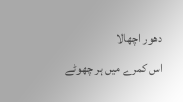دهور اچھالا
اس کمرے میں ہر چھوٹے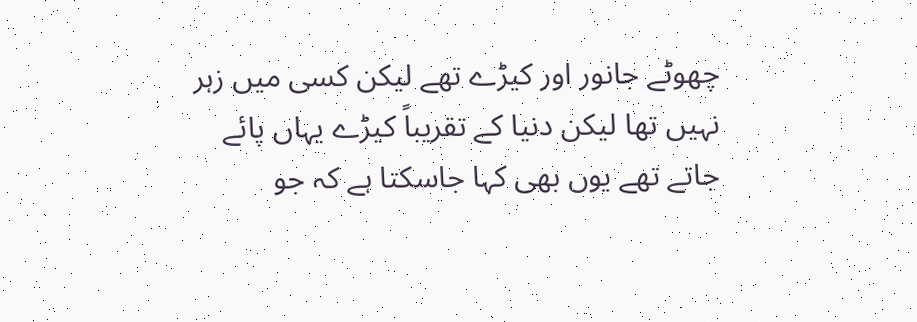چھوٹے جانور اور کیڑے تھے لیکن کسی میں زہر نہیں تھا لیکن دنیا کے تقریباً کیڑے یہاں پائے جاتے تھے یوں بھی کہا جاسکتا ہے کہ جو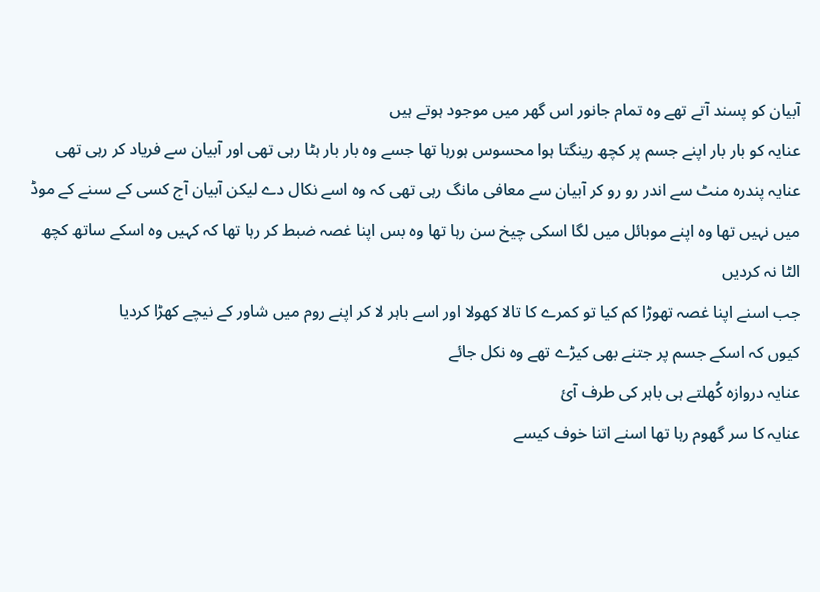آبیان کو پسند آتے تھے وہ تمام جانور اس گھر میں موجود ہوتے ہیں
عنایہ کو بار بار اپنے جسم پر کچھ رینگتا ہوا محسوس ہورہا تھا جسے وہ بار بار ہٹا رہی تھی اور آبیان سے فریاد کر رہی تھی
عنایہ پندرہ منٹ سے اندر رو رو کر آبیان سے معافی مانگ رہی تھی کہ وہ اسے نکال دے لیکن آبیان آج کسی کے سںنے کے موڈ میں نہیں تھا وہ اپنے موبائل میں لگا اسکی چیخ سن رہا تھا وہ بس اپنا غصہ ضبط کر رہا تھا کہ کہیں وہ اسکے ساتھ کچھ الٹا نہ کردیں
جب اسنے اپنا غصہ تھوڑا کم کیا تو کمرے کا تالا کھولا اور اسے باہر لا کر اپنے روم میں شاور کے نیچے کھڑا کردیا
کیوں کہ اسکے جسم پر جتنے بھی کیڑے تھے وہ نکل جائے
عنایہ دروازہ کُھلتے ہی باہر کی طرف آئ
عنایہ کا سر گھوم رہا تھا اسنے اتنا خوف کیسے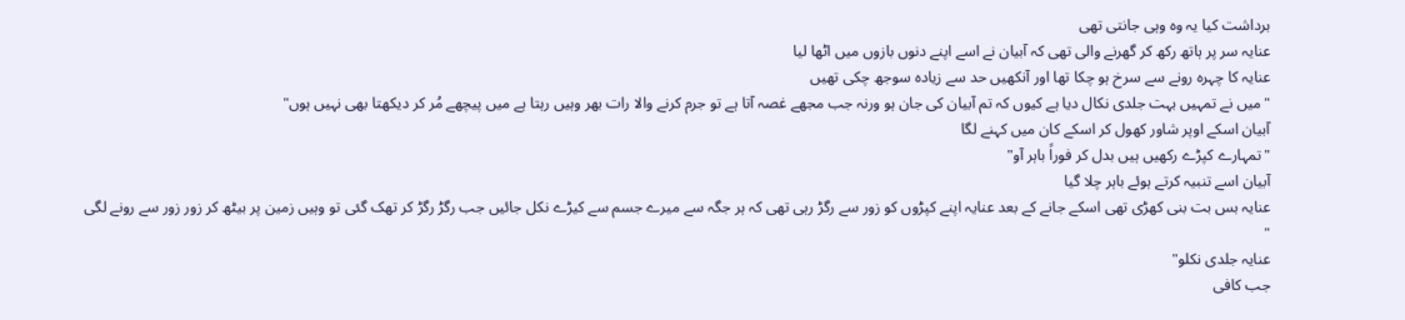برداشت کیا یہ وہ وہی جانتی تھی
عنایہ سر پر ہاتھ رکھ کر گھرنے والی تھی کہ آبیان نے اسے اپنے دنوں بازوں میں اٹھا لیا
عنایہ کا چہرہ رونے سے سرخ ہو چکا تھا اور آنکھیں حد سے زیادہ سوجھ چکی تھیں
"میں نے تمہیں بہت جلدی نکال دیا ہے کیوں کہ تم آبیان کی جان ہو ورنہ جب مجھے غصہ آتا ہے تو جرم کرنے والا رات بھر وہیں رہتا ہے میں پیچھے مُر کر دیکھتا بھی نہیں ہوں"
آبیان اسکے اوپر شاور کھول کر اسکے کان میں کہنے لگا
"تمہارے کپڑے رکھیں ہیں بدل کر فوراً باہر آو"
آبیان اسے تنبیہ کرتے ہوئے باہر چلا گیا
عنایہ بس بت بنی کھڑی تھی اسکے جانے کے بعد عنایہ اپنے کپڑوں کو زور سے رگڑ رہی تھی کہ ہر جگہ سے میرے جسم سے کیڑے نکل جائیں جب رگڑ رگڑ کر تھک گئی تو وہیں زمین پر بیٹھ کر زور زور سے رونے لگی
"
عنایہ جلدی نکلو"
جب کافی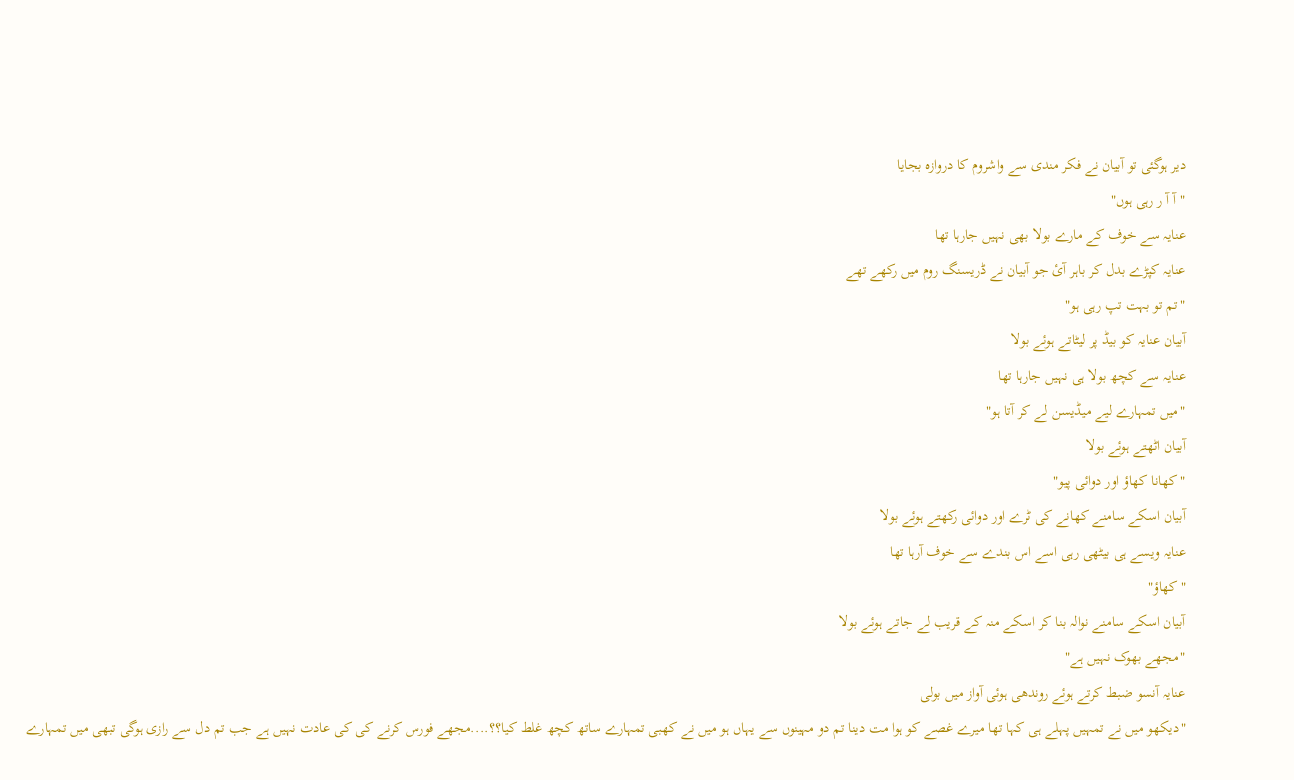دیر ہوگئی تو آبیان نے فکر مندی سے واشروم کا دروازہ بجایا
"آ آ ر رہی ہوں"
عنایہ سے خوف کے مارے بولا بھی نہیں جارہا تھا
عنایہ کپڑے بدل کر باہر آئ جو آبیان نے ڈریسنگ روم میں رکھے تھے
"تم تو بہت تپ رہی ہو"
آبیان عنایہ کو بیڈ پر لیٹاتے ہوئے بولا
عنایہ سے کچھ بولا ہی نہیں جارہا تھا
"میں تمہارے لیے میڈیسن لے کر آتا ہو"
آبیان اٹھتے ہوئے بولا
"کھانا کھاؤ اور دوائی پیو"
آبیان اسکے سامنے کھانے کی ٹرے اور دوائی رکھتے ہوئے بولا
عنایہ ویسے ہی بیٹھی رہی اسے اس بندے سے خوف آرہا تھا
"کھاؤ"
آبیان اسکے سامنے نوالہ بنا کر اسکے منہ کے قریب لے جاتے ہوئے بولا
"مجھے بھوک نہیں ہے"
عنایہ آنسو ضبط کرتے ہوئے روندھی ہوئی آواز میں بولی
"دیکھو میں نے تمہیں پہلے ہی کہا تھا میرے غصے کو ہوا مت دینا تم دو مہینوں سے یہاں ہو میں نے کھبی تمہارے ساتھ کچھ غلط کیا؟؟....مجھے فورس کرنے کی کی عادت نہیں ہے جب تم دل سے رازی ہوگی تبھی میں تمہارے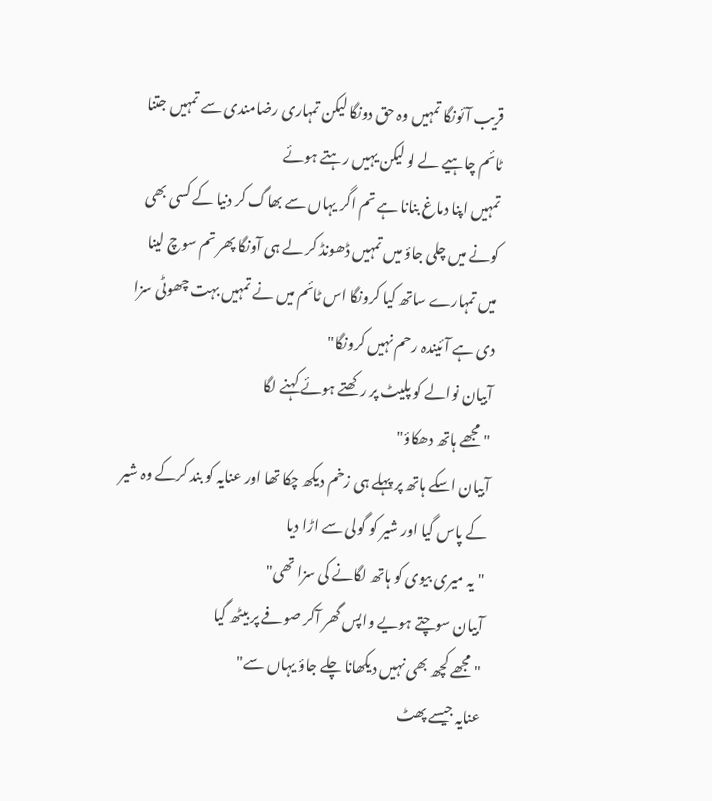قریب آئونگا تمہیں وہ حق دونگا لیکن تمہاری رضامندی سے تمہیں جتنا ٹائم چاہیے لے لو لیکن یہیں رہتے ہوئے
تمہیں اپنا دماغ بنانا ہے تم اگر یہاں سے بھاگ کر دنیا کے کسی بھی کونے میں چلی جاؤ میں تمہیں ڈھونڈ کر لے ہی آونگا پھر تم سوچ لینا میں تمہارے ساتھ کیا کرونگا اس ٹائم میں نے تمہیں بہت چھوٹی سزا دی ہے آئیندہ رحم نہیں کرونگا"
آبیان نوالے کو پلیٹ پر رکھتے ہوئے کہنے لگا
"مجھے ہاتھ دھکاؤ"
آبیان اسکے ہاتھ پر پہلے ہی زخم دیکھ چکا تھا اور عنایہ کو بند کرکے وہ شیر کے پاس گیا اور شیر کو گولی سے اڑا دیا
"یہ میری بیوی کو ہاتھ لگانے کی سزا تھی"
آبیان سوچتے ہویے واپس گھر آکر صوفے پر بیٹھ گیا
"مجھے کچھ بھی نہیں دیکھانا چلے جاؤ یہاں سے"
عنایہ جیسے پھٹ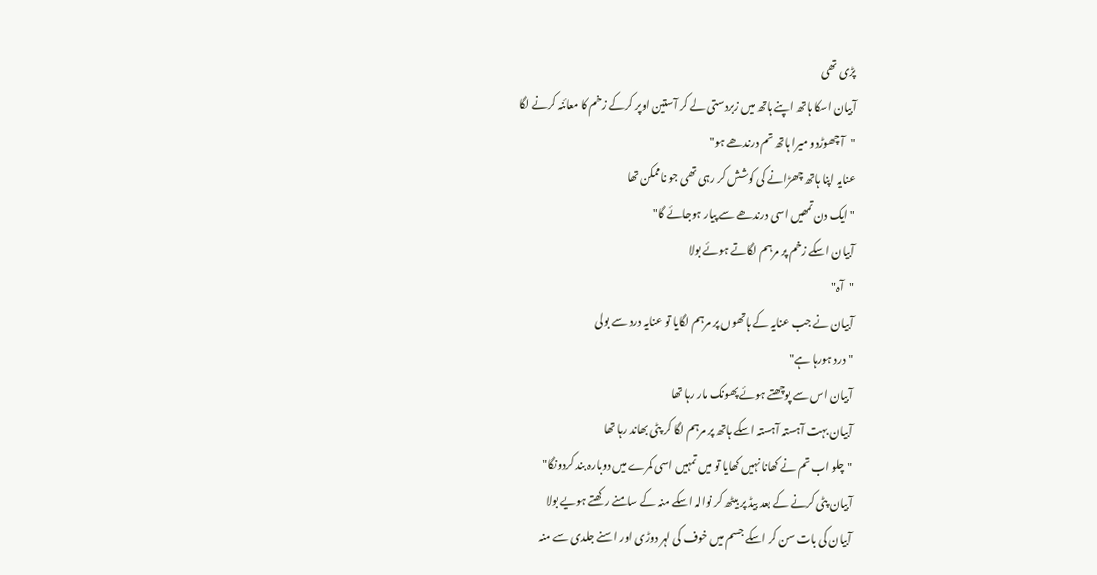پڑی تھی
آبیان اسکا ہاتھ اپنے ہاتھ میں زبردستی لے کر آستین اوپر کرکے زخم کا معائنہ کرنے لگا
"آ چھوڑدو میرا ہاتھ تم درندھے ہو"
عنایہ اپنا ہاتھ چھڑانے کی کوشش کر رہی تھی جو ناممکن تھا
"ایک دن تمھیں اسی درندھے سے پیار ہوجائے گا"
آبیان اسکے زخم پر مرہم لگاتے ہوئے بولا
"آہ"
آبیان نے جب عنایہ کے ہاتھوں پر مرہم لگایا تو عنایہ درد سے بولی
"درد ہورہا ہے"
آبیان اس سے پوچھتے ہوئے پھونک مار رہا تھا
آبیان بہت آہستہ آہستہ اسکے ہاتھ پر مرہم لگا کر پٹی بھاند رہا تھا
"چلو اب تم نے کھانا نہیں کھایا تو میں تمہیں اسی کمرے میں دوبارہ بند کردونگا"
آبیان پٹی کرنے کے بعد بیڈ پر بیٹھ کر نوالہ اسکے منہ کے سامنے رکھتے ہویے بولا
آبیان کی بات سن کر اسکے جسم میں خوف کی لہر دوڑی اور اسنے جلدی سے منہ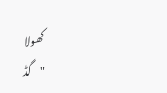کھولا
"گڈ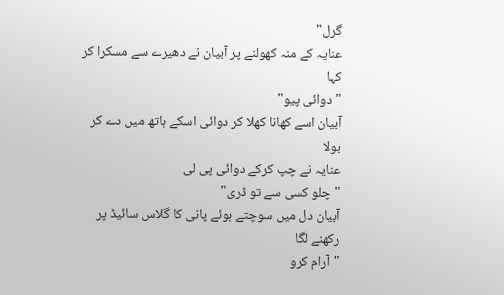گرل"
عنایہ کے منہ کھولنے پر آبیان نے دھیرے سے مسکرا کر کہا
"دوائی پیو"
آبیان اسے کھانا کھلا کر دوائی اسکے ہاتھ میں دے کر بولا
عنایہ نے چپ کرکے دوائی پی لی
"چلو کسی سے تو ڈری"
آبیان دل میں سوچتے ہوئے پانی کا گلاس سائیڈ پر رکھنے لگا
"آرام کرو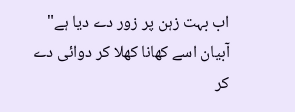اب بہت زہن پر زور دے دیا ہے"
آبیان اسے کھانا کھلا کر دوائی دے کر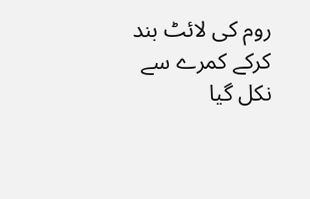روم کی لائٹ بند کرکے کمرے سے نکل گیا